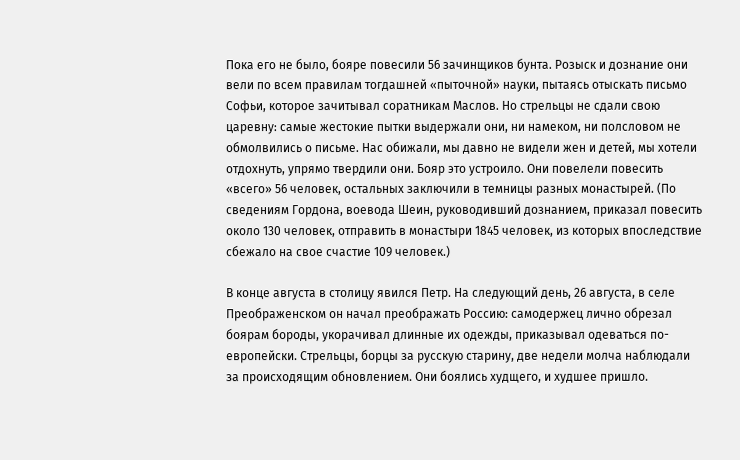Пока его не было, бояре повесили 56 зачинщиков бунта. Розыск и дознание они вели по всем правилам тогдашней «пыточной» науки, пытаясь отыскать письмо Софьи, которое зачитывал соратникам Маслов. Но стрельцы не сдали свою царевну: самые жестокие пытки выдержали они, ни намеком, ни полсловом не обмолвились о письме. Нас обижали, мы давно не видели жен и детей, мы хотели отдохнуть, упрямо твердили они. Бояр это устроило. Они повелели повесить «всего» 56 человек, остальных заключили в темницы разных монастырей. (По сведениям Гордона, воевода Шеин, руководивший дознанием, приказал повесить около 130 человек, отправить в монастыри 1845 человек, из которых впоследствие сбежало на свое счастие 109 человек.)

В конце августа в столицу явился Петр. На следующий день, 26 августа, в селе Преображенском он начал преображать Россию: самодержец лично обрезал боярам бороды, укорачивал длинные их одежды, приказывал одеваться по-европейски. Стрельцы, борцы за русскую старину, две недели молча наблюдали за происходящим обновлением. Они боялись худщего, и худшее пришло.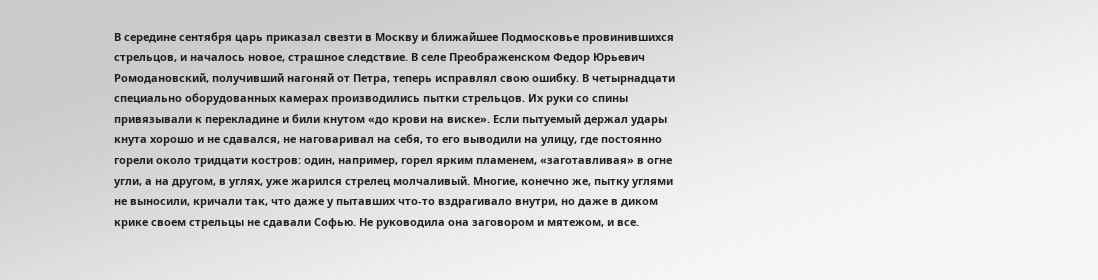В середине сентября царь приказал свезти в Москву и ближайшее Подмосковье провинившихся стрельцов, и началось новое, страшное следствие. В селе Преображенском Федор Юрьевич Ромодановский, получивший нагоняй от Петра, теперь исправлял свою ошибку. В четырнадцати специально оборудованных камерах производились пытки стрельцов. Их руки со спины привязывали к перекладине и били кнутом «до крови на виске». Если пытуемый держал удары кнута хорошо и не сдавался, не наговаривал на себя, то его выводили на улицу, где постоянно горели около тридцати костров: один, например, горел ярким пламенем, «заготавливая» в огне угли, а на другом, в углях, уже жарился стрелец молчаливый. Многие, конечно же, пытку углями не выносили, кричали так, что даже у пытавших что-то вздрагивало внутри, но даже в диком крике своем стрельцы не сдавали Софью. Не руководила она заговором и мятежом, и все.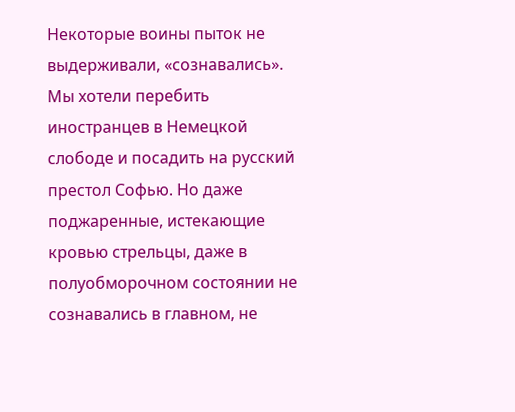Некоторые воины пыток не выдерживали, «сознавались». Мы хотели перебить иностранцев в Немецкой слободе и посадить на русский престол Софью. Но даже поджаренные, истекающие кровью стрельцы, даже в полуобморочном состоянии не сознавались в главном, не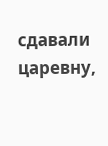сдавали царевну,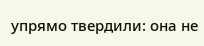упрямо твердили: она не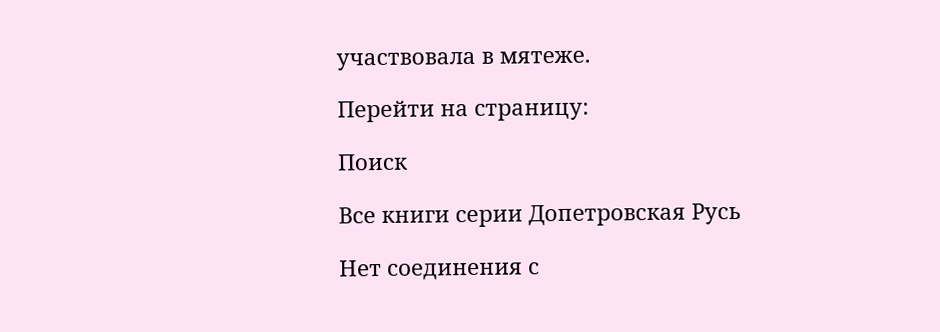участвовала в мятеже.

Перейти на страницу:

Поиск

Все книги серии Допетровская Русь

Нет соединения с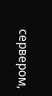сервером,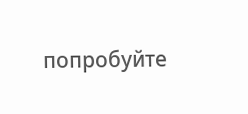попробуйте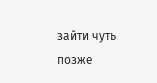зайти чуть позже